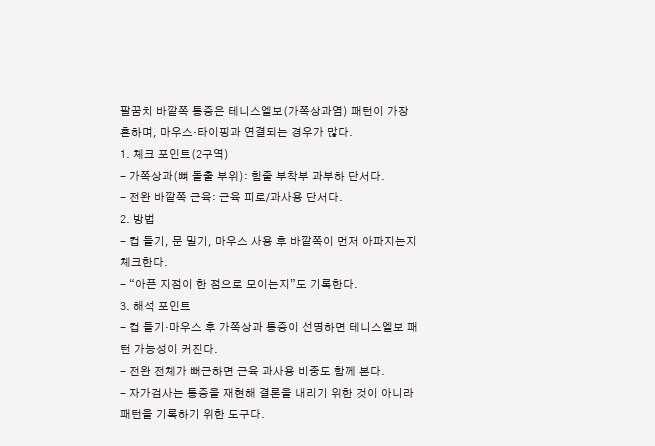팔꿈치 바깥쪽 통증은 테니스엘보(가쪽상과염) 패턴이 가장 흔하며, 마우스·타이핑과 연결되는 경우가 많다.
1. 체크 포인트(2구역)
- 가쪽상과(뼈 돌출 부위): 힘줄 부착부 과부하 단서다.
- 전완 바깥쪽 근육: 근육 피로/과사용 단서다.
2. 방법
- 컵 들기, 문 밀기, 마우스 사용 후 바깥쪽이 먼저 아파지는지 체크한다.
- “아픈 지점이 한 점으로 모이는지”도 기록한다.
3. 해석 포인트
- 컵 들기·마우스 후 가쪽상과 통증이 선명하면 테니스엘보 패턴 가능성이 커진다.
- 전완 전체가 뻐근하면 근육 과사용 비중도 함께 본다.
- 자가검사는 통증을 재현해 결론을 내리기 위한 것이 아니라 패턴을 기록하기 위한 도구다.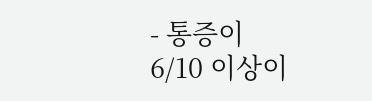- 통증이 6/10 이상이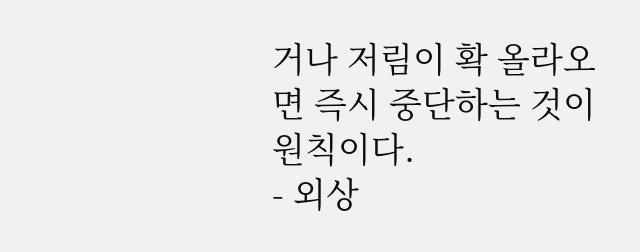거나 저림이 확 올라오면 즉시 중단하는 것이 원칙이다.
- 외상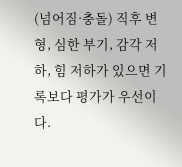(넘어짐·충돌) 직후 변형, 심한 부기, 감각 저하, 힘 저하가 있으면 기록보다 평가가 우선이다.